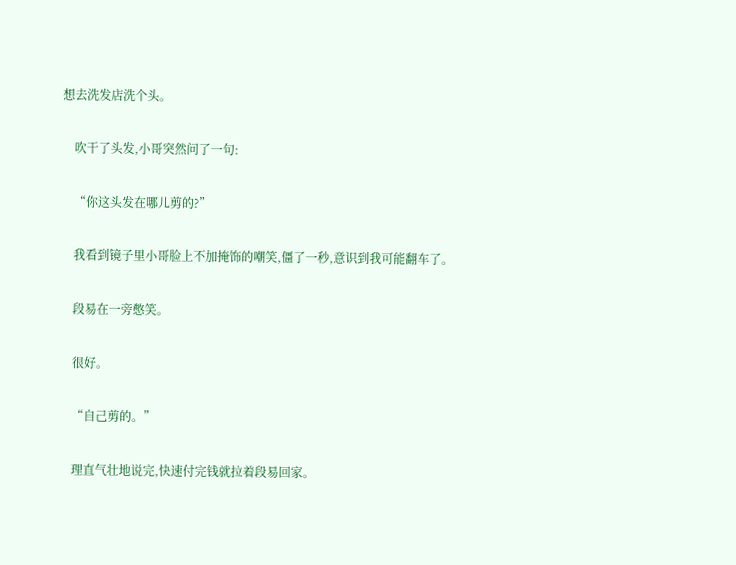想去洗发店洗个头。

    吹干了头发,小哥突然问了一句:

    “你这头发在哪儿剪的?”

    我看到镜子里小哥脸上不加掩饰的嘲笑,僵了一秒,意识到我可能翻车了。

    段易在一旁憋笑。

    很好。

    “自己剪的。”

    理直气壮地说完,快速付完钱就拉着段易回家。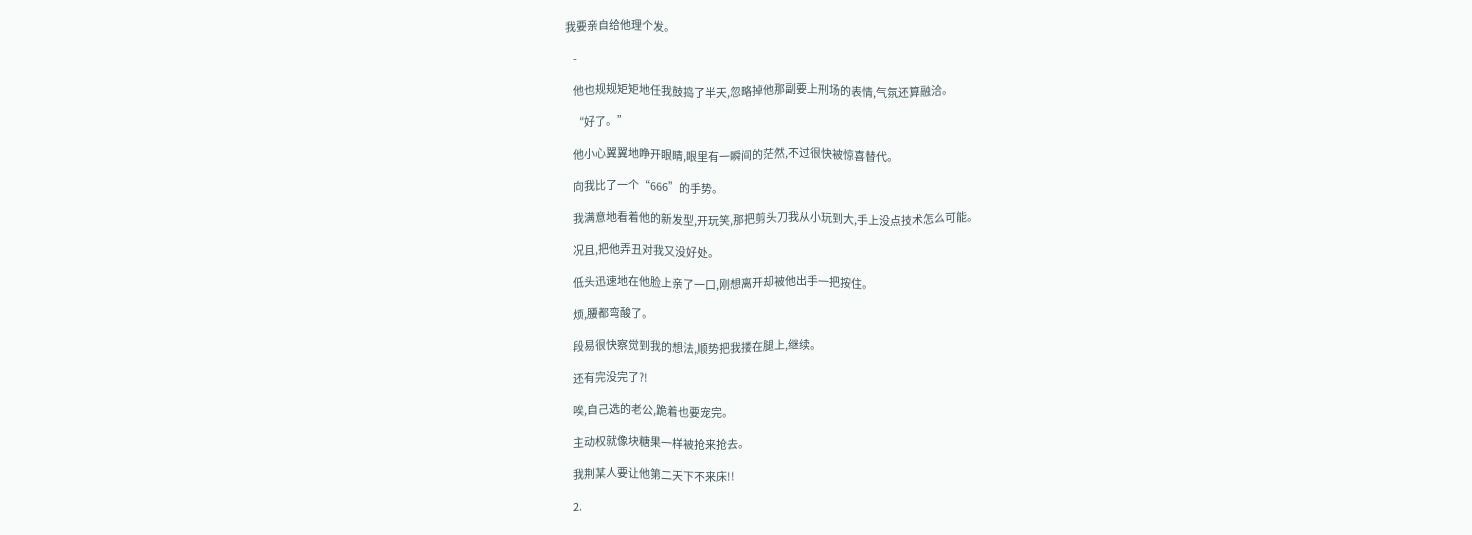我要亲自给他理个发。

    -

    他也规规矩矩地任我鼓捣了半天,忽略掉他那副要上刑场的表情,气氛还算融洽。

    “好了。”

    他小心翼翼地睁开眼睛,眼里有一瞬间的茫然,不过很快被惊喜替代。

    向我比了一个“666”的手势。

    我满意地看着他的新发型,开玩笑,那把剪头刀我从小玩到大,手上没点技术怎么可能。

    况且,把他弄丑对我又没好处。

    低头迅速地在他脸上亲了一口,刚想离开却被他出手一把按住。

    烦,腰都弯酸了。

    段易很快察觉到我的想法,顺势把我搂在腿上,继续。

    还有完没完了?!

    唉,自己选的老公,跪着也要宠完。

    主动权就像块糖果一样被抢来抢去。

    我荆某人要让他第二天下不来床!!

    2.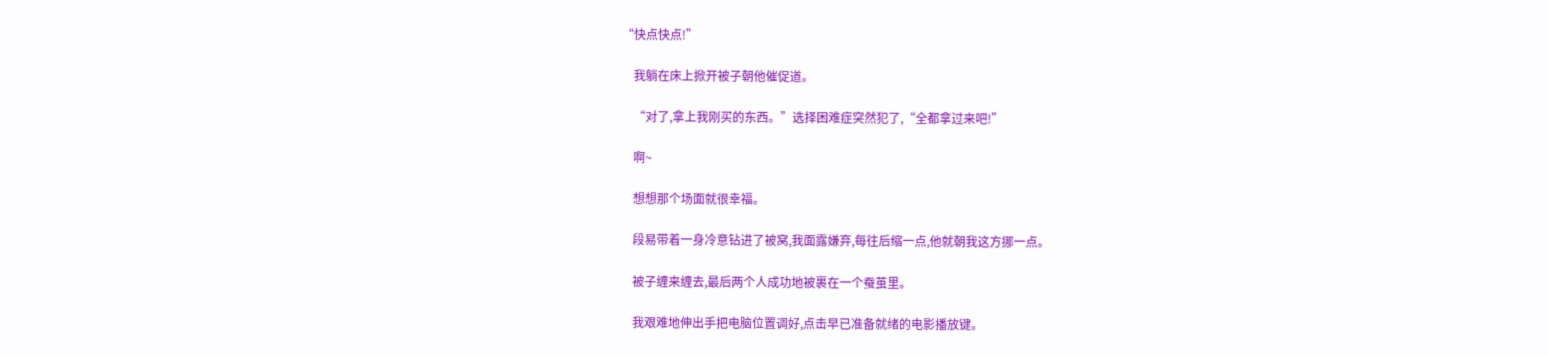“快点快点!”

    我躺在床上掀开被子朝他催促道。

    “对了,拿上我刚买的东西。”选择困难症突然犯了,“全都拿过来吧!”

    啊~

    想想那个场面就很幸福。

    段易带着一身冷意钻进了被窝,我面露嫌弃,每往后缩一点,他就朝我这方挪一点。

    被子缠来缠去,最后两个人成功地被裹在一个蚕茧里。

    我艰难地伸出手把电脑位置调好,点击早已准备就绪的电影播放键。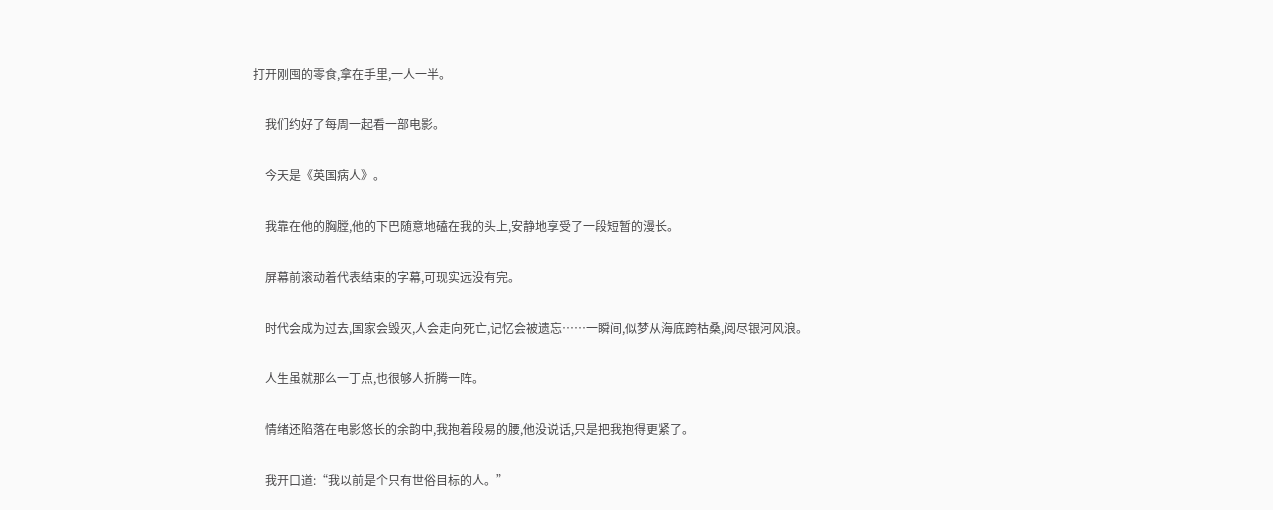打开刚囤的零食,拿在手里,一人一半。

    我们约好了每周一起看一部电影。

    今天是《英国病人》。

    我靠在他的胸膛,他的下巴随意地磕在我的头上,安静地享受了一段短暂的漫长。

    屏幕前滚动着代表结束的字幕,可现实远没有完。

    时代会成为过去,国家会毁灭,人会走向死亡,记忆会被遗忘……一瞬间,似梦从海底跨枯桑,阅尽银河风浪。

    人生虽就那么一丁点,也很够人折腾一阵。

    情绪还陷落在电影悠长的余韵中,我抱着段易的腰,他没说话,只是把我抱得更紧了。

    我开口道:“我以前是个只有世俗目标的人。”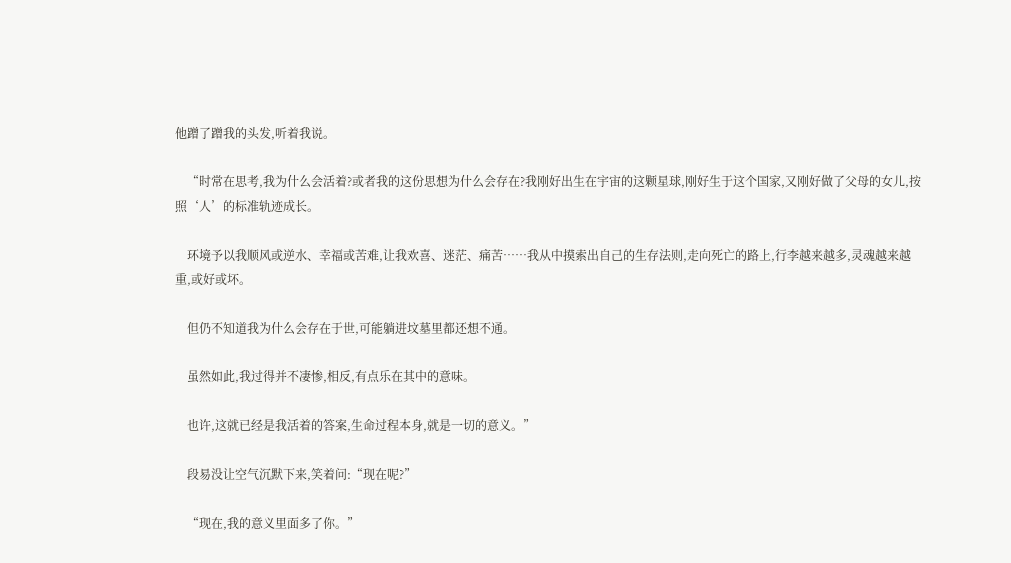他蹭了蹭我的头发,听着我说。

    “时常在思考,我为什么会活着?或者我的这份思想为什么会存在?我刚好出生在宇宙的这颗星球,刚好生于这个国家,又刚好做了父母的女儿,按照‘人’的标准轨迹成长。

    环境予以我顺风或逆水、幸福或苦难,让我欢喜、迷茫、痛苦……我从中摸索出自己的生存法则,走向死亡的路上,行李越来越多,灵魂越来越重,或好或坏。

    但仍不知道我为什么会存在于世,可能躺进坟墓里都还想不通。

    虽然如此,我过得并不凄惨,相反,有点乐在其中的意味。

    也许,这就已经是我活着的答案,生命过程本身,就是一切的意义。”

    段易没让空气沉默下来,笑着问:“现在呢?”

    “现在,我的意义里面多了你。”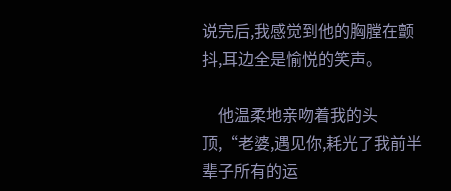说完后,我感觉到他的胸膛在颤抖,耳边全是愉悦的笑声。

    他温柔地亲吻着我的头顶,“老婆,遇见你,耗光了我前半辈子所有的运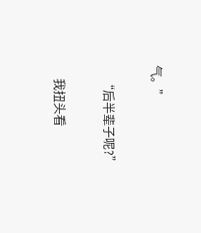气。”

    “后半辈子呢?”

    我扭头看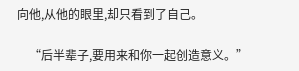向他,从他的眼里,却只看到了自己。

    “后半辈子,要用来和你一起创造意义。”